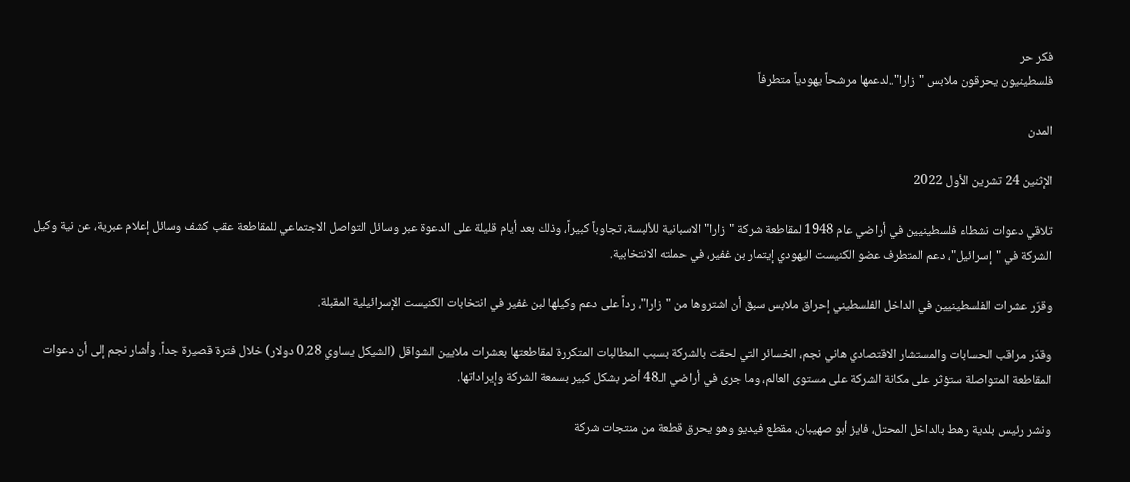فكر حر
فلسطينيون يحرقون ملابس "زارا"..لدعمها مرشحاً يهودياً متطرفاً

المدن

الإثنين 24 تشرين الأول 2022

تلاقي دعوات نشطاء فلسطينيين في أراضي عام 1948 لمقاطعة شركة "زارا" الاسبانية للألبسة، تجاوباً كبيراً، وذلك بعد أيام قليلة على الدعوة عبر وسائل التواصل الاجتماعي للمقاطعة عقب كشف وسائل إعلام عبرية، عن نية وكيل الشركة في "إسرائيل"، دعم المتطرف عضو الكنيست اليهودي إيتمار بن غفير، في حملته الانتخابية.

وقرّر عشرات الفلسطينيين في الداخل الفلسطيني إحراق ملابس سبق أن اشتروها من "زارا"، رداً على دعم وكيلها لبن غفير في انتخابات الكنيست الإسرائيلية المقبلة.

وقدّر مراقب الحسابات والمستشار الاقتصادي هاني نجم، الخسائر التي لحقت بالشركة بسبب المطالبات المتكررة لمقاطعتها بعشرات ملايين الشواقل (الشيكل يساوي 0.28 دولار) خلال فترة قصيرة جداً. وأشار نجم إلى أن دعوات المقاطعة المتواصلة ستؤثر على مكانة الشركة على مستوى العالم، وما جرى في أراضي الـ48 أضر بشكل كبير بسمعة الشركة وإيراداتها.

ونشر رئيس بلدية رهط بالداخل المحتل، فايز أبو صهيبان، مقطع فيديو وهو يحرق قطعة من منتجات شركة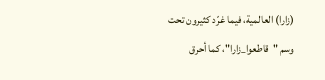(زارا) العالمية، فيما غرّد كثيرون تحت وسم "قاطعوا_زارا"، كما أحرق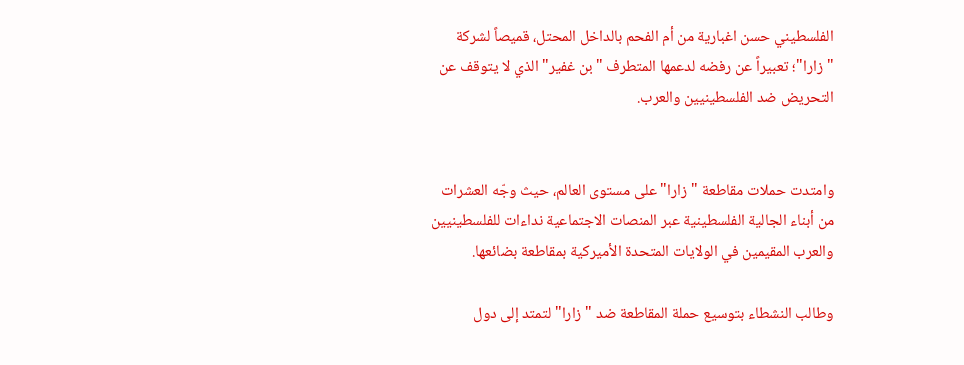الفلسطيني حسن اغبارية من أم الفحم بالداخل المحتل، قميصاً لشركة "زارا"؛ تعبيراً عن رفضه لدعمها المتطرف "بن غفير" الذي لا يتوقف عن التحريض ضد الفلسطينيين والعرب.


وامتدت حملات مقاطعة "زارا" على مستوى العالم، حيث وجّه العشرات من أبناء الجالية الفلسطينية عبر المنصات الاجتماعية نداءات للفلسطينيين والعرب المقيمين في الولايات المتحدة الأميركية بمقاطعة بضائعها.

وطالب النشطاء بتوسيع حملة المقاطعة ضد "زارا" لتمتد إلى دول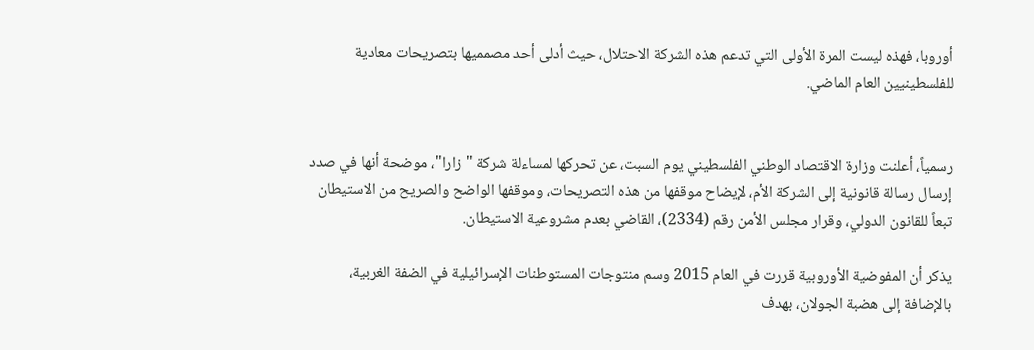أوروبا، فهذه ليست المرة الأولى التي تدعم هذه الشركة الاحتلال، حيث أدلى أحد مصمميها بتصريحات معادية للفلسطينيين العام الماضي.


رسمياً، أعلنت وزارة الاقتصاد الوطني الفلسطيني يوم السبت، عن تحركها لمساءلة شركة "زارا"، موضحة أنها في صدد إرسال رسالة قانونية إلى الشركة الأم، لإيضاح موقفها من هذه التصريحات، وموقفها الواضح والصريح من الاستيطان تبعاً للقانون الدولي، وقرار مجلس الأمن رقم (2334)، القاضي بعدم مشروعية الاستيطان.

يذكر أن المفوضية الأوروبية قررت في العام 2015 وسم منتوجات المستوطنات الإسرائيلية في الضفة الغربية، بالإضافة إلى هضبة الجولان، بهدف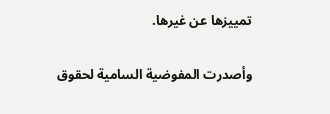تمييزها عن غيرها.

وأصدرت المفوضية السامية لحقوق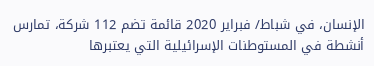الإنسان، في شباط/ فبراير 2020 قائمة تضم 112 شركة، تمارس أنشطة في المستوطنات الإسرائيلية التي يعتبرها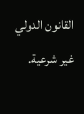القانون الدولي غير شرعية.